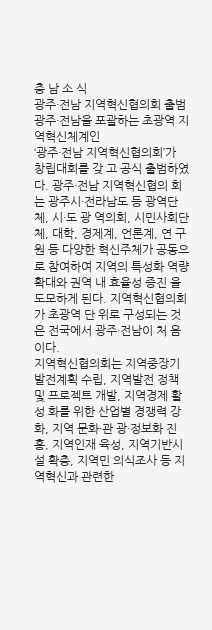충 남 소 식
광주·전남 지역혁신협의회 출범
광주·전남을 포괄하는 초광역 지역혁신체계인
‘광주·전남 지역혁신협의회’가 창립대회를 갖 고 공식 출범하였다. 광주·전남 지역혁신협의 회는 광주시·전라남도 등 광역단체, 시·도 광 역의회, 시민사회단체, 대학, 경제계, 언론계, 연 구원 등 다양한 혁신주체가 공동으로 참여하여 지역의 특성화 역량확대와 권역 내 효율성 증진 을 도모하게 된다. 지역혁신협의회가 초광역 단 위로 구성되는 것은 전국에서 광주·전남이 처 음이다.
지역혁신협의회는 지역중장기발전계획 수립, 지역발전 정책 및 프로젝트 개발, 지역경제 활성 화를 위한 산업별 경쟁력 강화, 지역 문화·관 광·정보화 진흥, 지역인재 육성, 지역기반시설 확충, 지역민 의식조사 등 지역혁신과 관련한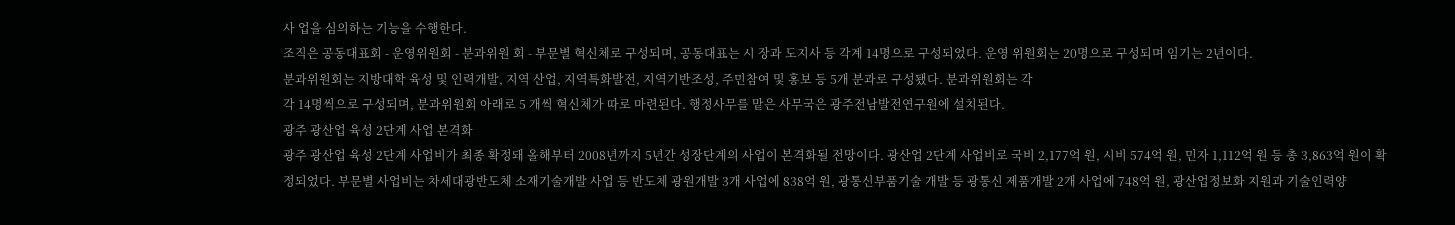사 업을 심의하는 기능을 수행한다.
조직은 공동대표회 - 운영위원회 - 분과위원 회 - 부문별 혁신체로 구성되며, 공동대표는 시 장과 도지사 등 각계 14명으로 구성되었다. 운영 위원회는 20명으로 구성되며 임기는 2년이다.
분과위원회는 지방대학 육성 및 인력개발, 지역 산업, 지역특화발전, 지역기반조성, 주민참여 및 홍보 등 5개 분과로 구성됐다. 분과위원회는 각
각 14명씩으로 구성되며, 분과위원회 아래로 5 개씩 혁신체가 따로 마련된다. 행정사무를 맡은 사무국은 광주전남발전연구원에 설치된다.
광주 광산업 육성 2단계 사업 본격화
광주 광산업 육성 2단계 사업비가 최종 확정돼 올해부터 2008년까지 5년간 성장단계의 사업이 본격화될 전망이다. 광산업 2단계 사업비로 국비 2,177억 원, 시비 574억 원, 민자 1,112억 원 등 총 3,863억 원이 확정되었다. 부문별 사업비는 차세대광반도체 소재기술개발 사업 등 반도체 광원개발 3개 사업에 838억 원, 광통신부품기술 개발 등 광통신 제품개발 2개 사업에 748억 원, 광산업정보화 지원과 기술인력양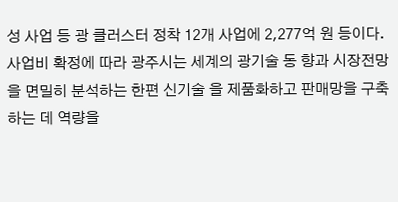성 사업 등 광 클러스터 정착 12개 사업에 2,277억 원 등이다.
사업비 확정에 따라 광주시는 세계의 광기술 동 향과 시장전망을 면밀히 분석하는 한편 신기술 을 제품화하고 판매망을 구축하는 데 역량을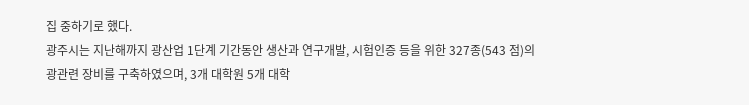집 중하기로 했다.
광주시는 지난해까지 광산업 1단계 기간동안 생산과 연구개발, 시험인증 등을 위한 327종(543 점)의 광관련 장비를 구축하였으며, 3개 대학원 5개 대학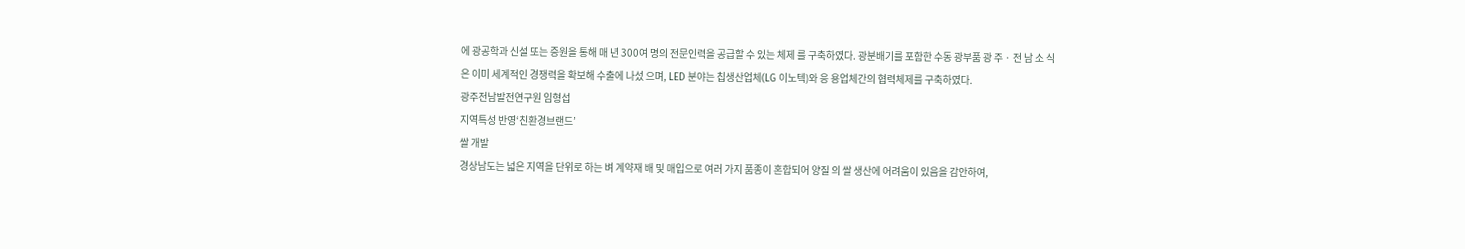에 광공학과 신설 또는 증원을 통해 매 년 300여 명의 전문인력을 공급할 수 있는 체제 를 구축하였다. 광분배기를 포함한 수동 광부품 광 주 · 전 남 소 식
은 이미 세계적인 경쟁력을 확보해 수출에 나섰 으며, LED 분야는 칩생산업체(LG 이노텍)와 응 용업체간의 협력체제를 구축하였다.
광주전남발전연구원 임형섭
지역특성 반영‘친환경브랜드’
쌀 개발
경상남도는 넓은 지역을 단위로 하는 벼 계약재 배 및 매입으로 여러 가지 품종이 혼합되어 양질 의 쌀 생산에 어려움이 있음을 감안하여,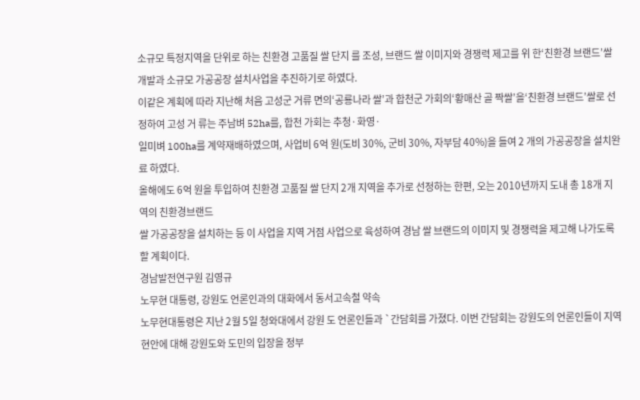소규모 특정지역을 단위로 하는 친환경 고품질 쌀 단지 를 조성, 브랜드 쌀 이미지와 경쟁력 제고를 위 한‘친환경 브랜드’쌀 개발과 소규모 가공공장 설치사업을 추진하기로 하였다.
이같은 계획에 따라 지난해 처음 고성군 거류 면의‘공룡나라 쌀’과 합천군 가회의‘황매산 골 짝쌀’을‘친환경 브랜드’쌀로 선정하여 고성 거 류는 주남벼 52ha를, 합천 가회는 추청·화영·
일미벼 100ha를 계약재배하였으며, 사업비 6억 원(도비 30%, 군비 30%, 자부담 40%)을 들여 2 개의 가공공장을 설치완료 하였다.
올해에도 6억 원을 투입하여 친환경 고품질 쌀 단지 2개 지역을 추가로 선정하는 한편, 오는 2010년까지 도내 총 18개 지역의 친환경브랜드
쌀 가공공장을 설치하는 등 이 사업을 지역 거점 사업으로 육성하여 경남 쌀 브랜드의 이미지 및 경쟁력을 제고해 나가도록 할 계획이다.
경남발전연구원 김영규
노무현 대통령, 강원도 언론인과의 대화에서 동서고속철 약속
노무현대통령은 지난 2월 5일 청와대에서 강원 도 언론인들과 `간담회를 가졌다. 이번 간담회는 강원도의 언론인들이 지역현안에 대해 강원도와 도민의 입장을 정부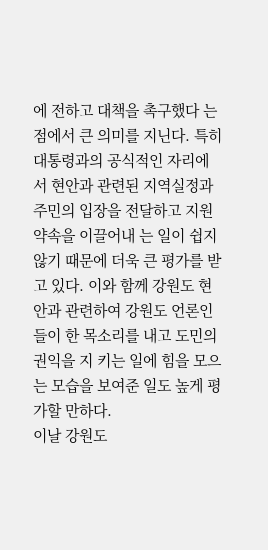에 전하고 대책을 촉구했다 는 점에서 큰 의미를 지닌다. 특히 대통령과의 공식적인 자리에서 현안과 관련된 지역실정과 주민의 입장을 전달하고 지원 약속을 이끌어내 는 일이 쉽지 않기 때문에 더욱 큰 평가를 받고 있다. 이와 함께 강원도 현안과 관련하여 강원도 언론인들이 한 목소리를 내고 도민의 권익을 지 키는 일에 힘을 모으는 모습을 보여준 일도 높게 평가할 만하다.
이날 강원도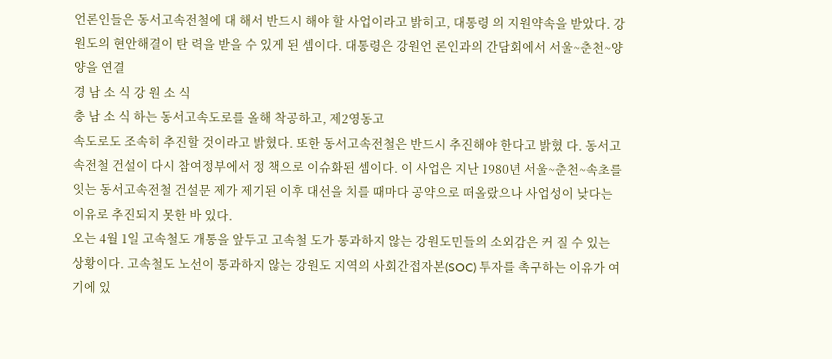언론인들은 동서고속전철에 대 해서 반드시 해야 할 사업이라고 밝히고, 대통령 의 지원약속을 받았다. 강원도의 현안해결이 탄 력을 받을 수 있게 된 셈이다. 대통령은 강원언 론인과의 간담회에서 서울~춘천~양양을 연결
경 남 소 식 강 원 소 식
충 남 소 식 하는 동서고속도로를 올해 착공하고, 제2영동고
속도로도 조속히 추진할 것이라고 밝혔다. 또한 동서고속전철은 반드시 추진해야 한다고 밝혔 다. 동서고속전철 건설이 다시 참여정부에서 정 책으로 이슈화된 셈이다. 이 사업은 지난 1980년 서울~춘천~속초를 잇는 동서고속전철 건설문 제가 제기된 이후 대선을 치를 때마다 공약으로 떠올랐으나 사업성이 낮다는 이유로 추진되지 못한 바 있다.
오는 4월 1일 고속철도 개통을 앞두고 고속철 도가 통과하지 않는 강원도민들의 소외감은 커 질 수 있는 상황이다. 고속철도 노선이 통과하지 않는 강원도 지역의 사회간접자본(SOC) 투자를 촉구하는 이유가 여기에 있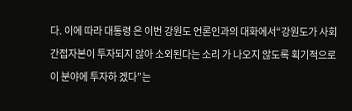다. 이에 따라 대통령 은 이번 강원도 언론인과의 대화에서“강원도가 사회간접자본이 투자되지 않아 소외된다는 소리 가 나오지 않도록 획기적으로 이 분야에 투자하 겠다”는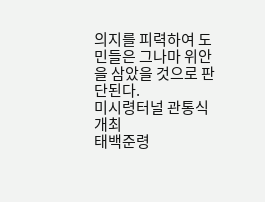의지를 피력하여 도민들은 그나마 위안 을 삼았을 것으로 판단된다.
미시령터널 관통식 개최
태백준령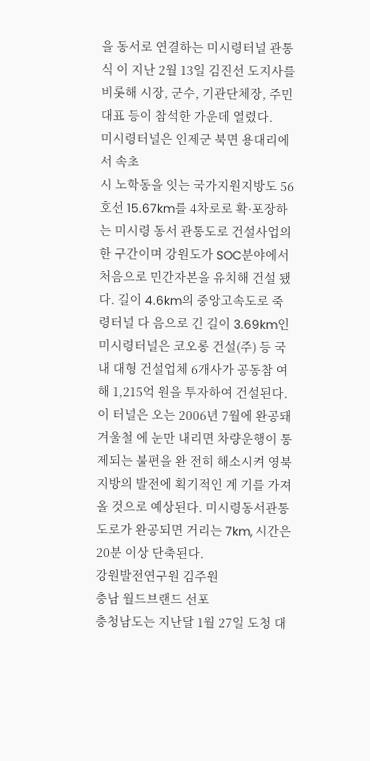을 동서로 연결하는 미시령터널 관통식 이 지난 2월 13일 김진선 도지사를 비롯해 시장, 군수, 기관단체장, 주민대표 등이 참석한 가운데 열렸다.
미시령터널은 인제군 북면 용대리에서 속초
시 노학동을 잇는 국가지원지방도 56호선 15.67km를 4차로로 확·포장하는 미시령 동서 관통도로 건설사업의 한 구간이며 강원도가 SOC분야에서 처음으로 민간자본을 유치해 건설 됐다. 길이 4.6km의 중앙고속도로 죽령터널 다 음으로 긴 길이 3.69km인 미시령터널은 코오롱 건설(주) 등 국내 대형 건설업체 6개사가 공동참 여해 1,215억 원을 투자하여 건설된다.
이 터널은 오는 2006년 7월에 완공돼 겨울철 에 눈만 내리면 차량운행이 통제되는 불편을 완 전히 해소시켜 영북지방의 발전에 획기적인 계 기를 가져 올 것으로 예상된다. 미시령동서관통 도로가 완공되면 거리는 7km, 시간은 20분 이상 단축된다.
강원발전연구원 김주원
충남 월드브랜드 선포
충청남도는 지난달 1월 27일 도청 대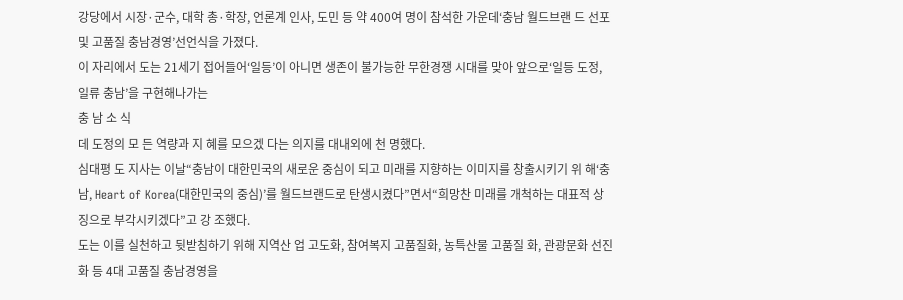강당에서 시장·군수, 대학 총·학장, 언론계 인사, 도민 등 약 400여 명이 참석한 가운데‘충남 월드브랜 드 선포 및 고품질 충남경영’선언식을 가졌다.
이 자리에서 도는 21세기 접어들어‘일등’이 아니면 생존이 불가능한 무한경쟁 시대를 맞아 앞으로‘일등 도정, 일류 충남’을 구현해나가는
충 남 소 식
데 도정의 모 든 역량과 지 혜를 모으겠 다는 의지를 대내외에 천 명했다.
심대평 도 지사는 이날“충남이 대한민국의 새로운 중심이 되고 미래를 지향하는 이미지를 창출시키기 위 해‘충남, Heart of Korea(대한민국의 중심)’를 월드브랜드로 탄생시켰다”면서“희망찬 미래를 개척하는 대표적 상징으로 부각시키겠다”고 강 조했다.
도는 이를 실천하고 뒷받침하기 위해 지역산 업 고도화, 참여복지 고품질화, 농특산물 고품질 화, 관광문화 선진화 등 4대 고품질 충남경영을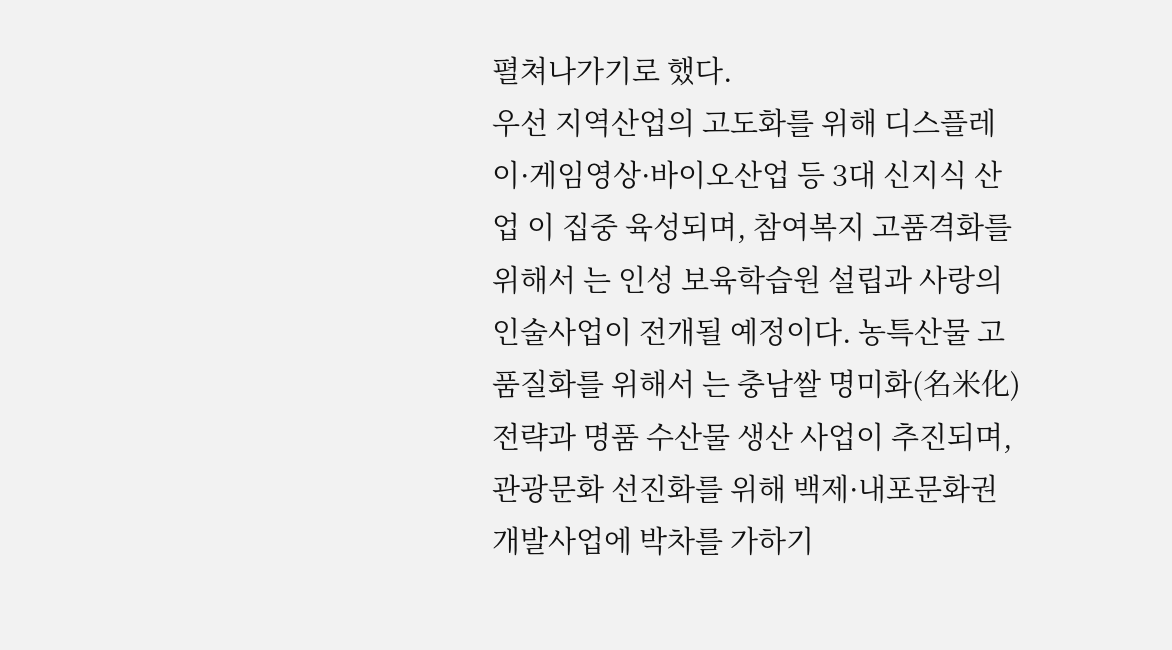펼쳐나가기로 했다.
우선 지역산업의 고도화를 위해 디스플레 이·게임영상·바이오산업 등 3대 신지식 산업 이 집중 육성되며, 참여복지 고품격화를 위해서 는 인성 보육학습원 설립과 사랑의 인술사업이 전개될 예정이다. 농특산물 고품질화를 위해서 는 충남쌀 명미화(名米化) 전략과 명품 수산물 생산 사업이 추진되며, 관광문화 선진화를 위해 백제·내포문화권 개발사업에 박차를 가하기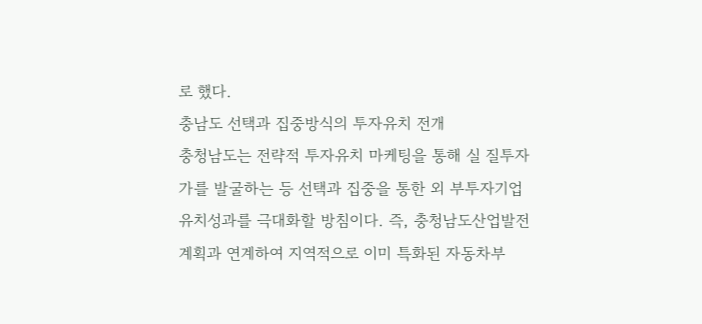로 했다.
충남도 선택과 집중방식의 투자유치 전개
충청남도는 전략적 투자유치 마케팅을 통해 실 질투자가를 발굴하는 등 선택과 집중을 통한 외 부투자기업 유치성과를 극대화할 방침이다. 즉, 충청남도산업발전계획과 연계하여 지역적으로 이미 특화된 자동차부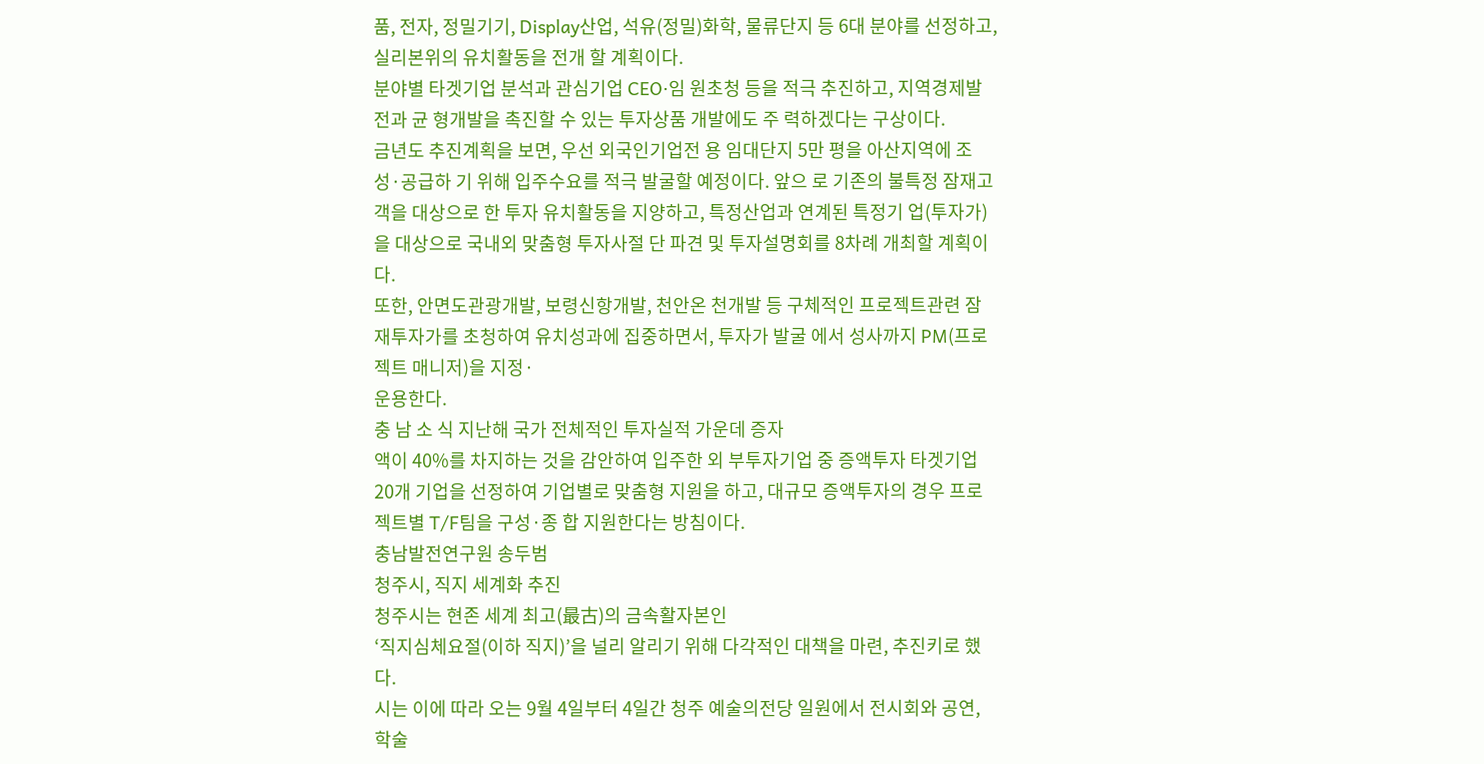품, 전자, 정밀기기, Display산업, 석유(정밀)화학, 물류단지 등 6대 분야를 선정하고, 실리본위의 유치활동을 전개 할 계획이다.
분야별 타겟기업 분석과 관심기업 CEO·임 원초청 등을 적극 추진하고, 지역경제발전과 균 형개발을 촉진할 수 있는 투자상품 개발에도 주 력하겠다는 구상이다.
금년도 추진계획을 보면, 우선 외국인기업전 용 임대단지 5만 평을 아산지역에 조성·공급하 기 위해 입주수요를 적극 발굴할 예정이다. 앞으 로 기존의 불특정 잠재고객을 대상으로 한 투자 유치활동을 지양하고, 특정산업과 연계된 특정기 업(투자가)을 대상으로 국내외 맞춤형 투자사절 단 파견 및 투자설명회를 8차례 개최할 계획이다.
또한, 안면도관광개발, 보령신항개발, 천안온 천개발 등 구체적인 프로젝트관련 잠재투자가를 초청하여 유치성과에 집중하면서, 투자가 발굴 에서 성사까지 PM(프로젝트 매니저)을 지정·
운용한다.
충 남 소 식 지난해 국가 전체적인 투자실적 가운데 증자
액이 40%를 차지하는 것을 감안하여 입주한 외 부투자기업 중 증액투자 타겟기업 20개 기업을 선정하여 기업별로 맞춤형 지원을 하고, 대규모 증액투자의 경우 프로젝트별 T/F팀을 구성·종 합 지원한다는 방침이다.
충남발전연구원 송두범
청주시, 직지 세계화 추진
청주시는 현존 세계 최고(最古)의 금속활자본인
‘직지심체요절(이하 직지)’을 널리 알리기 위해 다각적인 대책을 마련, 추진키로 했다.
시는 이에 따라 오는 9월 4일부터 4일간 청주 예술의전당 일원에서 전시회와 공연, 학술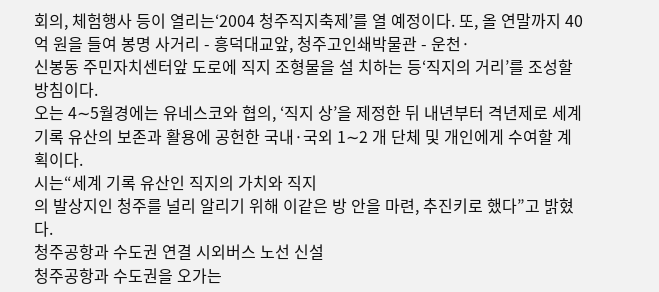회의, 체험행사 등이 열리는‘2004 청주직지축제’를 열 예정이다. 또, 올 연말까지 40억 원을 들여 봉명 사거리 - 흥덕대교앞, 청주고인쇄박물관 - 운천·
신봉동 주민자치센터앞 도로에 직지 조형물을 설 치하는 등‘직지의 거리’를 조성할 방침이다.
오는 4∼5월경에는 유네스코와 협의, ‘직지 상’을 제정한 뒤 내년부터 격년제로 세계 기록 유산의 보존과 활용에 공헌한 국내·국외 1∼2 개 단체 및 개인에게 수여할 계획이다.
시는“세계 기록 유산인 직지의 가치와 직지
의 발상지인 청주를 널리 알리기 위해 이같은 방 안을 마련, 추진키로 했다”고 밝혔다.
청주공항과 수도권 연결 시외버스 노선 신설
청주공항과 수도권을 오가는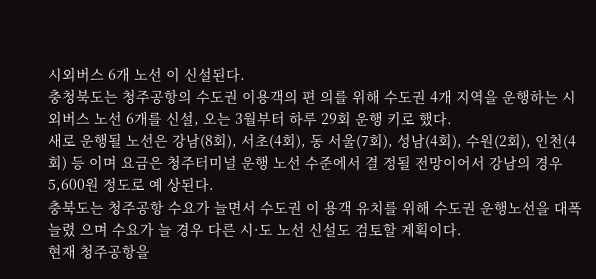시외버스 6개 노선 이 신설된다.
충청북도는 청주공항의 수도권 이용객의 편 의를 위해 수도권 4개 지역을 운행하는 시외버스 노선 6개를 신설, 오는 3월부터 하루 29회 운행 키로 했다.
새로 운행될 노선은 강남(8회), 서초(4회), 동 서울(7회), 성남(4회), 수원(2회), 인천(4회) 등 이며 요금은 청주터미널 운행 노선 수준에서 결 정될 전망이어서 강남의 경우 5,600원 정도로 예 상된다.
충북도는 청주공항 수요가 늘면서 수도권 이 용객 유치를 위해 수도권 운행노선을 대폭 늘렸 으며 수요가 늘 경우 다른 시·도 노선 신설도 검토할 계획이다.
현재 청주공항을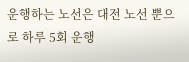운행하는 노선은 대전 노선 뿐으로 하루 5회 운행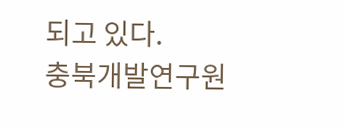되고 있다.
충북개발연구원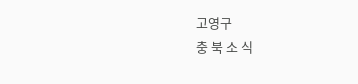고영구
충 북 소 식